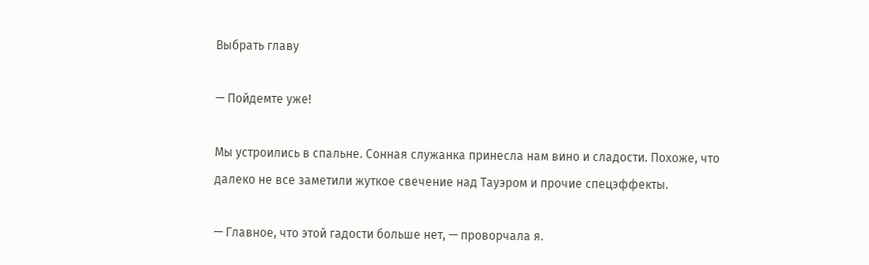Выбрать главу

— Пойдемте уже!

Мы устроились в спальне. Сонная служанка принесла нам вино и сладости. Похоже, что далеко не все заметили жуткое свечение над Тауэром и прочие спецэффекты.

— Главное, что этой гадости больше нет, — проворчала я.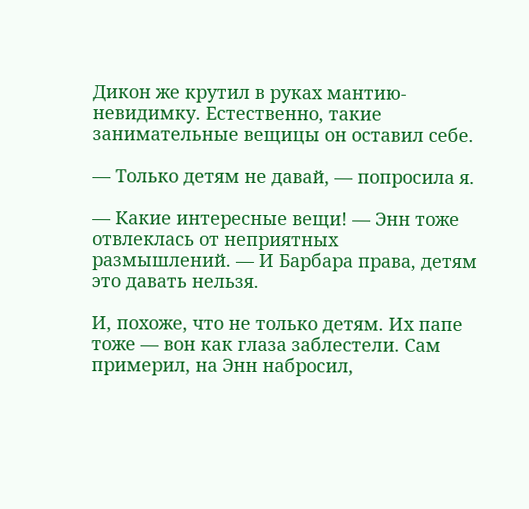Дикон же крутил в руках мантию-невидимку. Естественно, такие занимательные вещицы он оставил себе.

— Только детям не давай, — попросила я.

— Какие интересные вещи! — Энн тоже отвлеклась от неприятных размышлений. — И Барбара права, детям это давать нельзя.

И, похоже, что не только детям. Их папе тоже — вон как глаза заблестели. Сам примерил, на Энн набросил,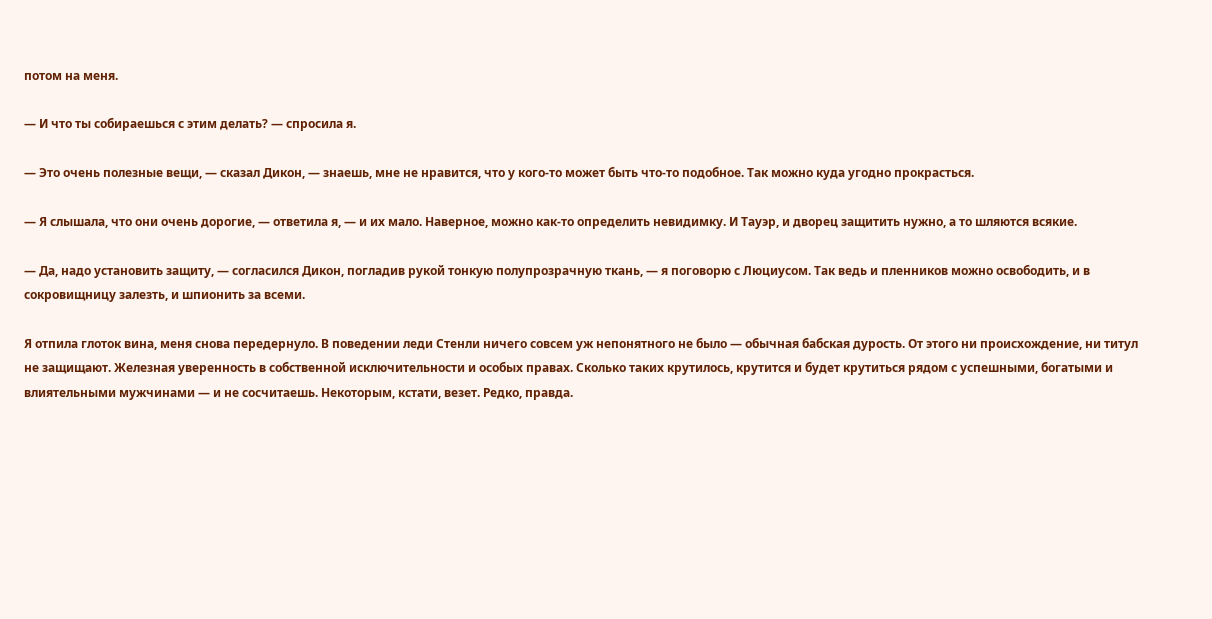потом на меня.

— И что ты собираешься с этим делать? — спросила я.

— Это очень полезные вещи, — сказал Дикон, — знаешь, мне не нравится, что у кого-то может быть что-то подобное. Так можно куда угодно прокрасться.

— Я слышала, что они очень дорогие, — ответила я, — и их мало. Наверное, можно как-то определить невидимку. И Тауэр, и дворец защитить нужно, а то шляются всякие.

— Да, надо установить защиту, — согласился Дикон, погладив рукой тонкую полупрозрачную ткань, — я поговорю с Люциусом. Так ведь и пленников можно освободить, и в сокровищницу залезть, и шпионить за всеми.

Я отпила глоток вина, меня снова передернуло. В поведении леди Стенли ничего совсем уж непонятного не было — обычная бабская дурость. От этого ни происхождение, ни титул не защищают. Железная уверенность в собственной исключительности и особых правах. Сколько таких крутилось, крутится и будет крутиться рядом с успешными, богатыми и влиятельными мужчинами — и не сосчитаешь. Некоторым, кстати, везет. Редко, правда.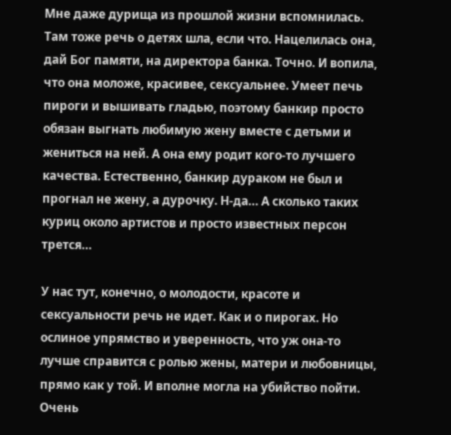Мне даже дурища из прошлой жизни вспомнилась. Там тоже речь о детях шла, если что. Нацелилась она, дай Бог памяти, на директора банка. Точно. И вопила, что она моложе, красивее, сексуальнее. Умеет печь пироги и вышивать гладью, поэтому банкир просто обязан выгнать любимую жену вместе с детьми и жениться на ней. А она ему родит кого-то лучшего качества. Естественно, банкир дураком не был и прогнал не жену, а дурочку. Н-да… А сколько таких куриц около артистов и просто известных персон трется…

У нас тут, конечно, о молодости, красоте и сексуальности речь не идет. Как и о пирогах. Но ослиное упрямство и уверенность, что уж она-то лучше справится с ролью жены, матери и любовницы, прямо как у той. И вполне могла на убийство пойти. Очень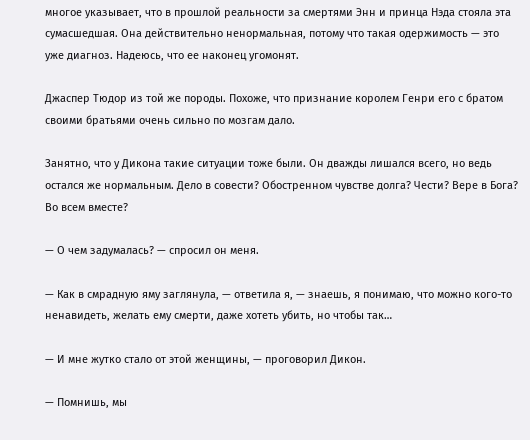многое указывает, что в прошлой реальности за смертями Энн и принца Нэда стояла эта сумасшедшая. Она действительно ненормальная, потому что такая одержимость — это уже диагноз. Надеюсь, что ее наконец угомонят.

Джаспер Тюдор из той же породы. Похоже, что признание королем Генри его с братом своими братьями очень сильно по мозгам дало.

Занятно, что у Дикона такие ситуации тоже были. Он дважды лишался всего, но ведь остался же нормальным. Дело в совести? Обостренном чувстве долга? Чести? Вере в Бога? Во всем вместе?

— О чем задумалась? — спросил он меня.

— Как в смрадную яму заглянула, — ответила я, — знаешь, я понимаю, что можно кого-то ненавидеть, желать ему смерти, даже хотеть убить, но чтобы так…

— И мне жутко стало от этой женщины, — проговорил Дикон.

— Помнишь, мы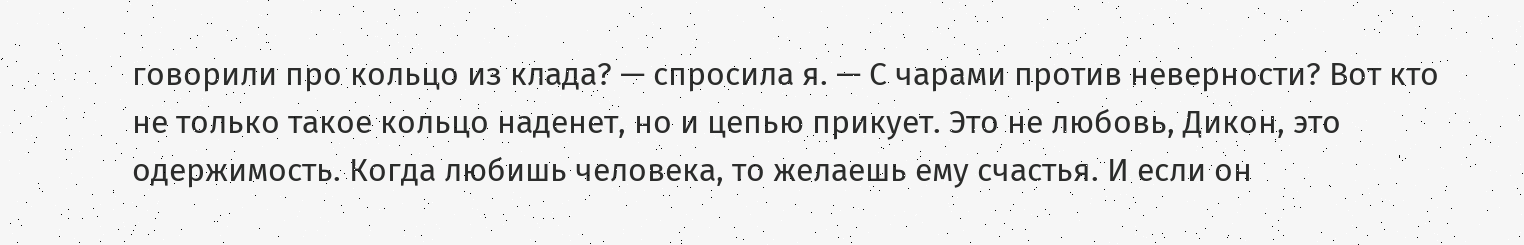говорили про кольцо из клада? — спросила я. — С чарами против неверности? Вот кто не только такое кольцо наденет, но и цепью прикует. Это не любовь, Дикон, это одержимость. Когда любишь человека, то желаешь ему счастья. И если он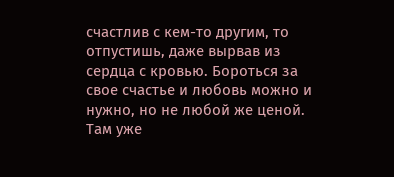счастлив с кем-то другим, то отпустишь, даже вырвав из сердца с кровью. Бороться за свое счастье и любовь можно и нужно, но не любой же ценой. Там уже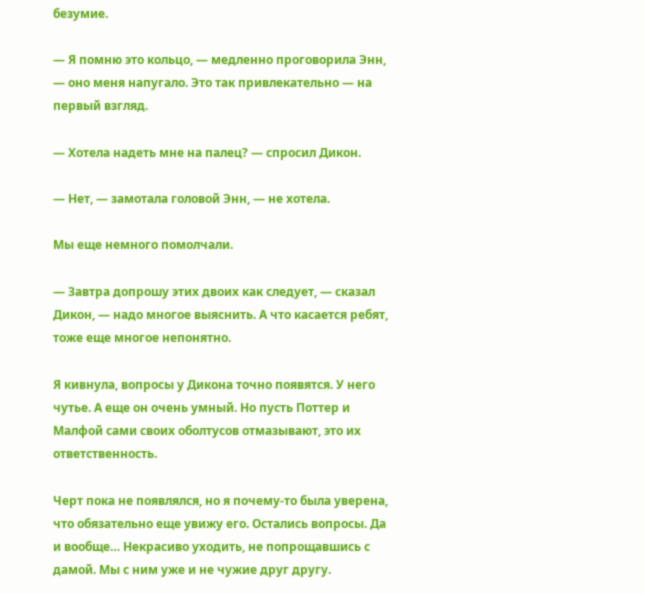безумие.

— Я помню это кольцо, — медленно проговорила Энн, — оно меня напугало. Это так привлекательно — на первый взгляд.

— Хотела надеть мне на палец? — спросил Дикон.

— Нет, — замотала головой Энн, — не хотела.

Мы еще немного помолчали.

— Завтра допрошу этих двоих как следует, — сказал Дикон, — надо многое выяснить. А что касается ребят, тоже еще многое непонятно.

Я кивнула, вопросы у Дикона точно появятся. У него чутье. А еще он очень умный. Но пусть Поттер и Малфой сами своих оболтусов отмазывают, это их ответственность.

Черт пока не появлялся, но я почему-то была уверена, что обязательно еще увижу его. Остались вопросы. Да и вообще… Некрасиво уходить, не попрощавшись с дамой. Мы с ним уже и не чужие друг другу.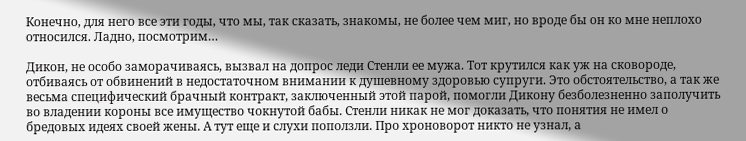Конечно, для него все эти годы, что мы, так сказать, знакомы, не более чем миг, но вроде бы он ко мне неплохо относился. Ладно, посмотрим…

Дикон, не особо заморачиваясь, вызвал на допрос леди Стенли ее мужа. Тот крутился как уж на сковороде, отбиваясь от обвинений в недостаточном внимании к душевному здоровью супруги. Это обстоятельство, а так же весьма специфический брачный контракт, заключенный этой парой, помогли Дикону безболезненно заполучить во владении короны все имущество чокнутой бабы. Стенли никак не мог доказать, что понятия не имел о бредовых идеях своей жены. А тут еще и слухи поползли. Про хроноворот никто не узнал, а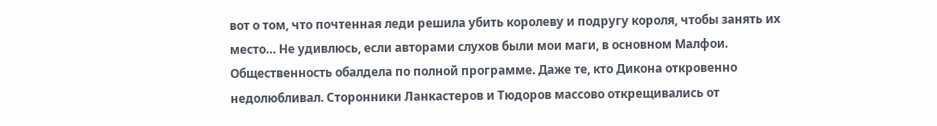вот о том, что почтенная леди решила убить королеву и подругу короля, чтобы занять их место… Не удивлюсь, если авторами слухов были мои маги, в основном Малфои. Общественность обалдела по полной программе. Даже те, кто Дикона откровенно недолюбливал. Сторонники Ланкастеров и Тюдоров массово открещивались от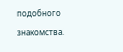подобного знакомства.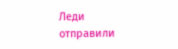Леди отправили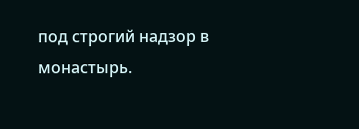под строгий надзор в монастырь.